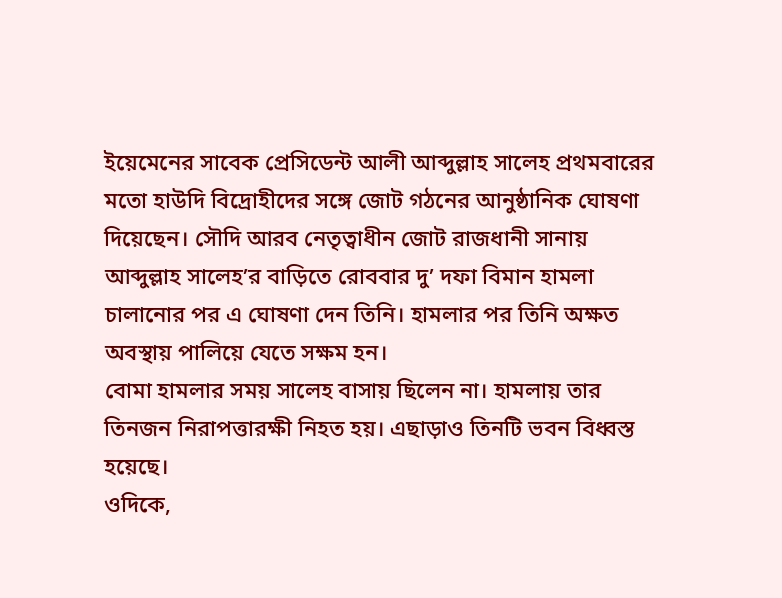ইয়েমেনের সাবেক প্রেসিডেন্ট আলী আব্দুল্লাহ সালেহ প্রথমবারের মতো হাউদি বিদ্রোহীদের সঙ্গে জোট গঠনের আনুষ্ঠানিক ঘোষণা দিয়েছেন। সৌদি আরব নেতৃত্বাধীন জোট রাজধানী সানায় আব্দুল্লাহ সালেহ’র বাড়িতে রোববার দু’ দফা বিমান হামলা চালানোর পর এ ঘোষণা দেন তিনি। হামলার পর তিনি অক্ষত অবস্থায় পালিয়ে যেতে সক্ষম হন।
বোমা হামলার সময় সালেহ বাসায় ছিলেন না। হামলায় তার তিনজন নিরাপত্তারক্ষী নিহত হয়। এছাড়াও তিনটি ভবন বিধ্বস্ত হয়েছে।
ওদিকে,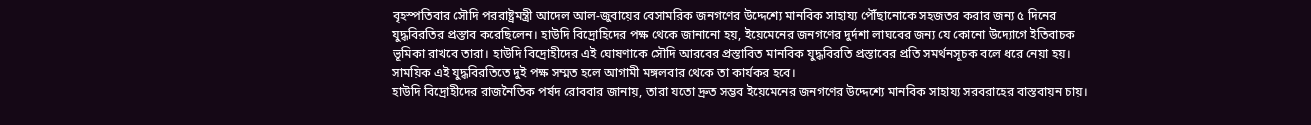বৃহস্পতিবার সৌদি পররাষ্ট্রমন্ত্রী আদেল আল-জুবায়ের বেসামরিক জনগণের উদ্দেশ্যে মানবিক সাহায্য পৌঁছানোকে সহজতর করার জন্য ৫ দিনের যুদ্ধবিরতির প্রস্তাব করেছিলেন। হাউদি বিদ্রোহিদের পক্ষ থেকে জানানো হয়, ইয়েমেনের জনগণের দুর্দশা লাঘবের জন্য যে কোনো উদ্যোগে ইতিবাচক ভূমিকা রাখবে তারা। হাউদি বিদ্রোহীদের এই ঘোষণাকে সৌদি আরবের প্রস্তাবিত মানবিক যুদ্ধবিরতি প্রস্তাবের প্রতি সমর্থনসূচক বলে ধরে নেয়া হয়।
সাময়িক এই যুদ্ধবিরতিতে দুই পক্ষ সম্মত হলে আগামী মঙ্গলবার থেকে তা কার্যকর হবে।
হাউদি বিদ্রোহীদের রাজনৈতিক পর্ষদ রোববার জানায়, তারা যতো দ্রুত সম্ভব ইয়েমেনের জনগণের উদ্দেশ্যে মানবিক সাহায্য সরবরাহের বাস্তবায়ন চায়।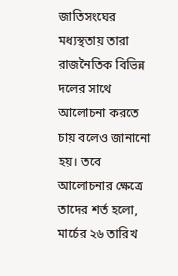জাতিসংঘের মধ্যস্থতায় তারা রাজনৈতিক বিভিন্ন দলের সাথে আলোচনা করতে চায় বলেও জানানো হয়। তবে আলোচনার ক্ষেত্রে তাদের শর্ত হলো, মার্চের ২৬ তারিখ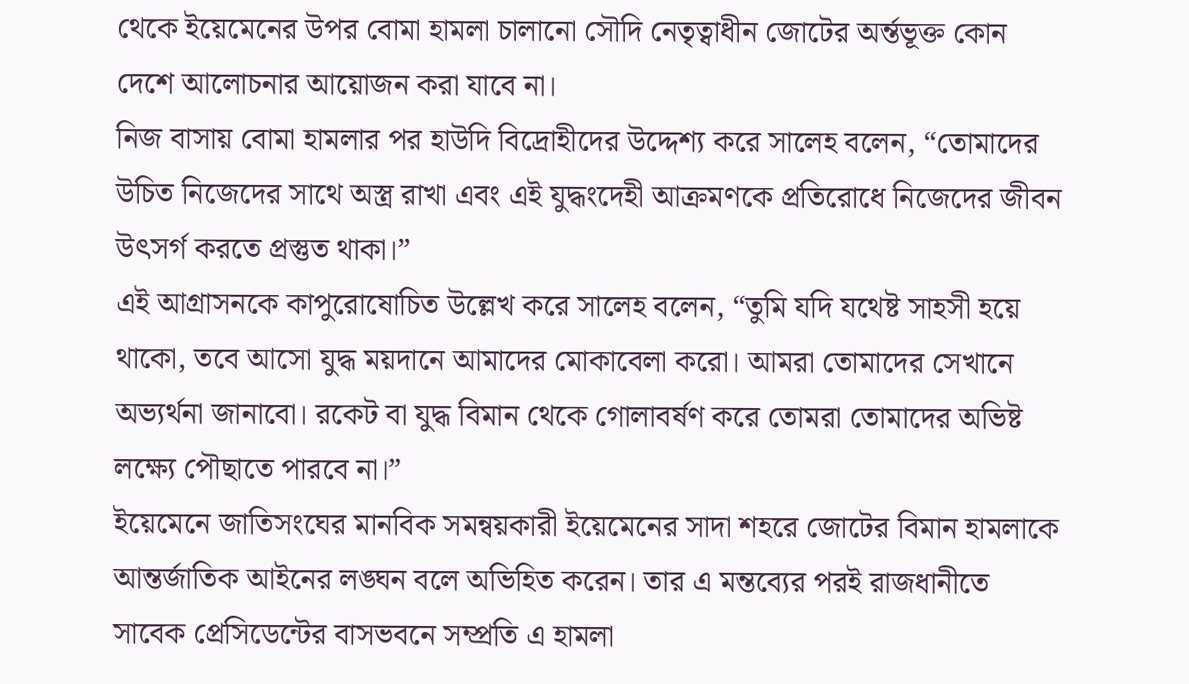থেকে ইয়েমেনের উপর বোমা হামলা চালানো সৌদি নেতৃত্বাধীন জোটের অর্ন্তভূক্ত কোন দেশে আলোচনার আয়োজন করা যাবে না।
নিজ বাসায় বোমা হামলার পর হাউদি বিদ্রোহীদের উদ্দেশ্য করে সালেহ বলেন, “তোমাদের উচিত নিজেদের সাথে অস্ত্র রাখা এবং এই যুদ্ধংদেহী আক্রমণকে প্রতিরোধে নিজেদের জীবন উৎসর্গ করতে প্রস্তুত থাকা।”
এই আগ্রাসনকে কাপুরোষোচিত উল্লেখ করে সালেহ বলেন, “তুমি যদি যথেষ্ট সাহসী হয়ে থাকো, তবে আসো যুদ্ধ ময়দানে আমাদের মোকাবেলা করো। আমরা তোমাদের সেখানে অভ্যর্থনা জানাবো। রকেট বা যুদ্ধ বিমান থেকে গোলাবর্ষণ করে তোমরা তোমাদের অভিষ্ট লক্ষ্যে পৌছাতে পারবে না।”
ইয়েমেনে জাতিসংঘের মানবিক সমন্বয়কারী ইয়েমেনের সাদা শহরে জোটের বিমান হামলাকে আন্তর্জাতিক আইনের লঙ্ঘন বলে অভিহিত করেন। তার এ মন্তব্যের পরই রাজধানীতে সাবেক প্রেসিডেন্টের বাসভবনে সম্প্রতি এ হামলা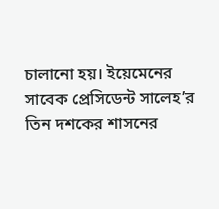চালানো হয়। ইয়েমেনের সাবেক প্রেসিডেন্ট সালেহ’র তিন দশকের শাসনের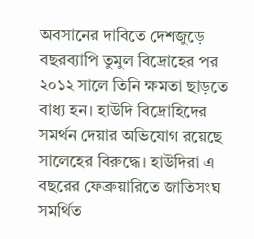অবসানের দাবিতে দেশজুড়ে বছরব্যাপি তুমুল বিদ্রোহের পর ২০১২ সালে তিনি ক্ষমতা ছাড়তে বাধ্য হন। হাউদি বিদ্রোহিদের সমর্থন দেয়ার অভিযোগ রয়েছে সালেহের বিরুদ্ধে। হাউদিরা এ বছরের ফেব্রুয়ারিতে জাতিসংঘ সমর্থিত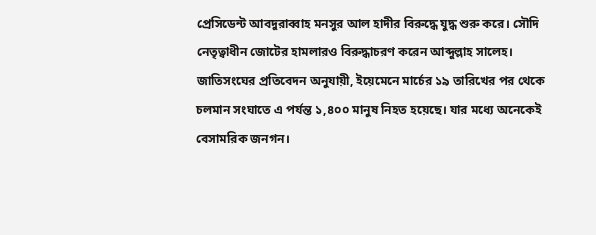প্রেসিডেন্ট আবদুরাব্বাহ মনসুর আল হাদীর বিরুদ্ধে যুদ্ধ শুরু করে। সৌদি নেতৃত্বাধীন জোটের হামলারও বিরুদ্ধাচরণ করেন আব্দুল্লাহ সালেহ।
জাতিসংঘের প্রতিবেদন অনুযায়ী, ইয়েমেনে মার্চের ১৯ তারিখের পর থেকে চলমান সংঘাতে এ পর্যন্ত ১,৪০০ মানুষ নিহত হয়েছে। যার মধ্যে অনেকেই বেসামরিক জনগন।